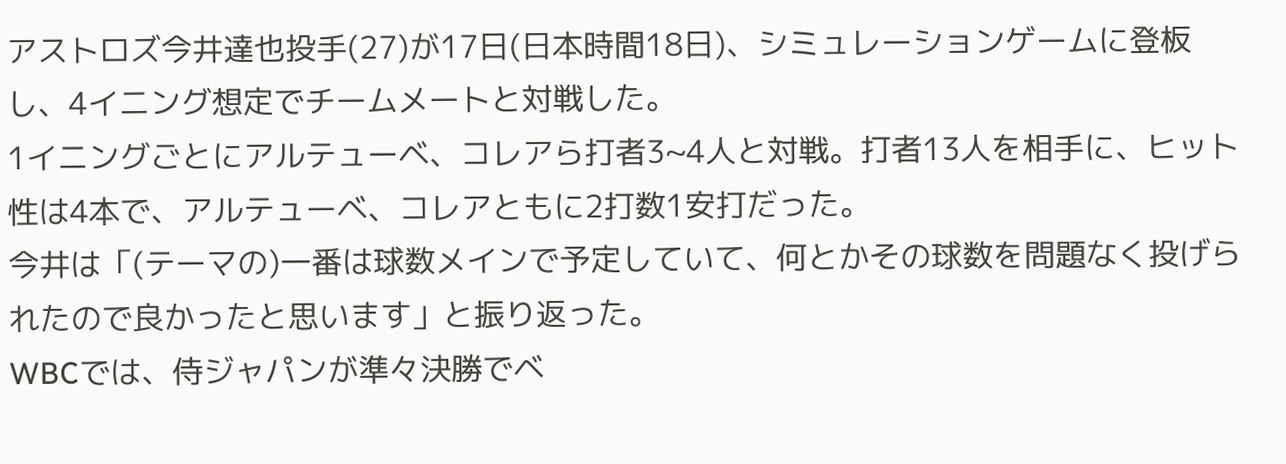アストロズ今井達也投手(27)が17日(日本時間18日)、シミュレーションゲームに登板し、4イニング想定でチームメートと対戦した。
1イニングごとにアルテューベ、コレアら打者3~4人と対戦。打者13人を相手に、ヒット性は4本で、アルテューベ、コレアともに2打数1安打だった。
今井は「(テーマの)一番は球数メインで予定していて、何とかその球数を問題なく投げられたので良かったと思います」と振り返った。
WBCでは、侍ジャパンが準々決勝でベ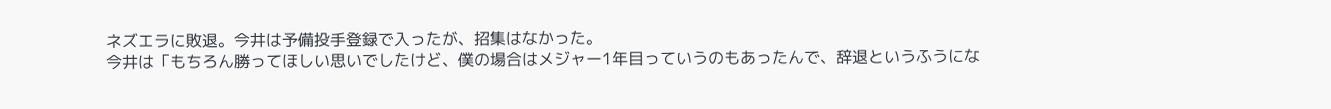ネズエラに敗退。今井は予備投手登録で入ったが、招集はなかった。
今井は「もちろん勝ってほしい思いでしたけど、僕の場合はメジャー1年目っていうのもあったんで、辞退というふうにな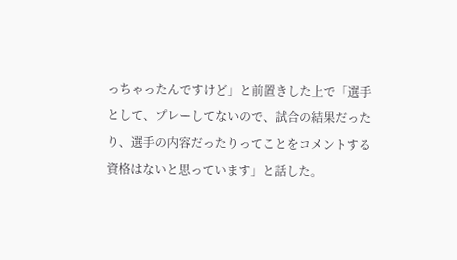っちゃったんですけど」と前置きした上で「選手として、プレーしてないので、試合の結果だったり、選手の内容だったりってことをコメントする資格はないと思っています」と話した。